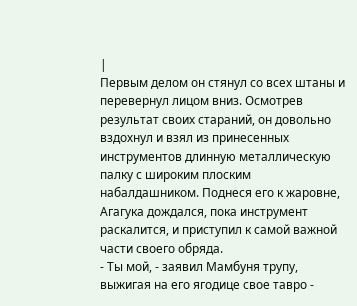|
Первым делом он стянул со всех штаны и перевернул лицом вниз. Осмотрев результат своих стараний, он довольно вздохнул и взял из принесенных инструментов длинную металлическую палку с широким плоским набалдашником. Поднеся его к жаровне, Агагука дождался, пока инструмент раскалится, и приступил к самой важной части своего обряда.
- Ты мой, - заявил Мамбуня трупу, выжигая на его ягодице свое тавро -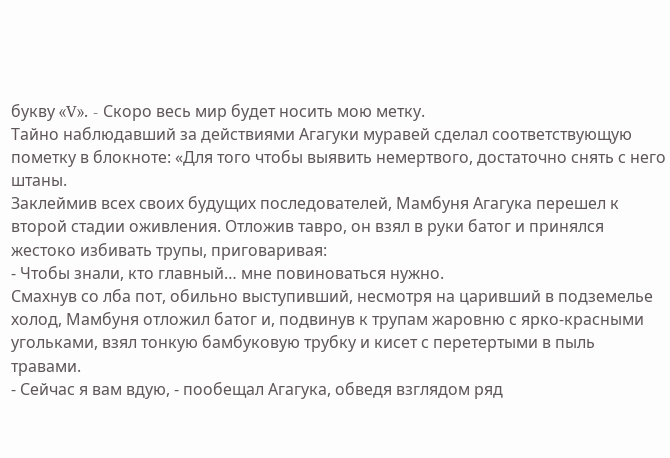букву «V». - Скоро весь мир будет носить мою метку.
Тайно наблюдавший за действиями Агагуки муравей сделал соответствующую пометку в блокноте: «Для того чтобы выявить немертвого, достаточно снять с него штаны.
Заклеймив всех своих будущих последователей, Мамбуня Агагука перешел к второй стадии оживления. Отложив тавро, он взял в руки батог и принялся жестоко избивать трупы, приговаривая:
- Чтобы знали, кто главный… мне повиноваться нужно.
Смахнув со лба пот, обильно выступивший, несмотря на царивший в подземелье холод, Мамбуня отложил батог и, подвинув к трупам жаровню с ярко-красными угольками, взял тонкую бамбуковую трубку и кисет с перетертыми в пыль травами.
- Сейчас я вам вдую, - пообещал Агагука, обведя взглядом ряд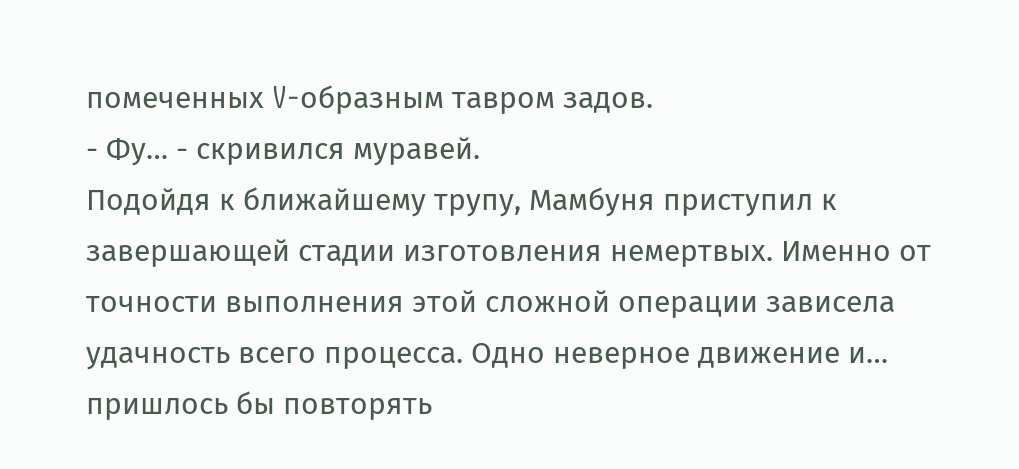помеченных V-образным тавром задов.
- Фу… - скривился муравей.
Подойдя к ближайшему трупу, Мамбуня приступил к завершающей стадии изготовления немертвых. Именно от точности выполнения этой сложной операции зависела удачность всего процесса. Одно неверное движение и… пришлось бы повторять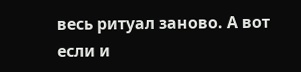весь ритуал заново. А вот если и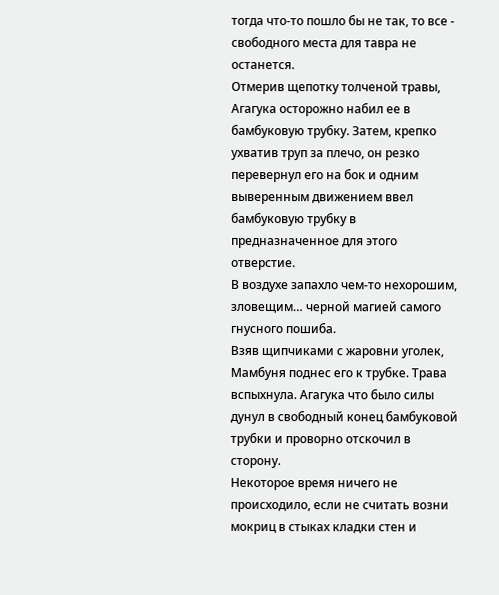тогда что-то пошло бы не так, то все - свободного места для тавра не останется.
Отмерив щепотку толченой травы, Агагука осторожно набил ее в бамбуковую трубку. Затем, крепко ухватив труп за плечо, он резко перевернул его на бок и одним выверенным движением ввел бамбуковую трубку в предназначенное для этого отверстие.
В воздухе запахло чем-то нехорошим, зловещим… черной магией самого гнусного пошиба.
Взяв щипчиками с жаровни уголек, Мамбуня поднес его к трубке. Трава вспыхнула. Агагука что было силы дунул в свободный конец бамбуковой трубки и проворно отскочил в сторону.
Некоторое время ничего не происходило, если не считать возни мокриц в стыках кладки стен и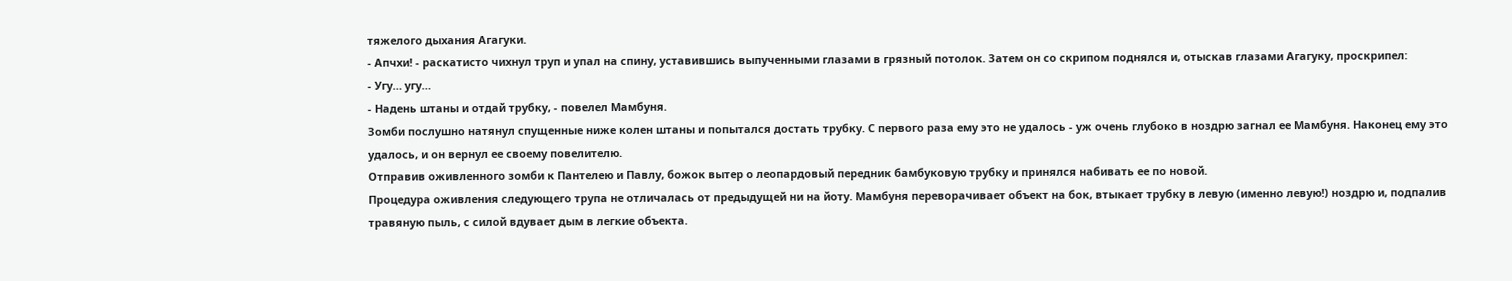тяжелого дыхания Агагуки.
- Апчхи! - раскатисто чихнул труп и упал на спину, уставившись выпученными глазами в грязный потолок. Затем он со скрипом поднялся и, отыскав глазами Агагуку, проскрипел:
- Угу… угу…
- Надень штаны и отдай трубку, - повелел Мамбуня.
Зомби послушно натянул спущенные ниже колен штаны и попытался достать трубку. С первого раза ему это не удалось - уж очень глубоко в ноздрю загнал ее Мамбуня. Наконец ему это удалось, и он вернул ее своему повелителю.
Отправив оживленного зомби к Пантелею и Павлу, божок вытер о леопардовый передник бамбуковую трубку и принялся набивать ее по новой.
Процедура оживления следующего трупа не отличалась от предыдущей ни на йоту. Мамбуня переворачивает объект на бок, втыкает трубку в левую (именно левую!) ноздрю и, подпалив травяную пыль, с силой вдувает дым в легкие объекта.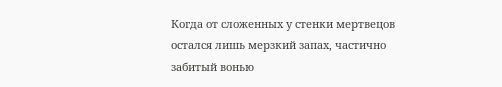Когда от сложенных у стенки мертвецов остался лишь мерзкий запах, частично забитый вонью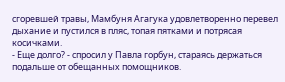сгоревшей травы, Мамбуня Агагука удовлетворенно перевел дыхание и пустился в пляс, топая пятками и потрясая косичками.
- Еще долго? - спросил у Павла горбун, стараясь держаться подальше от обещанных помощников.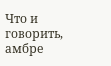Что и говорить, амбре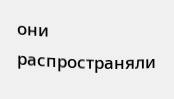они распространяли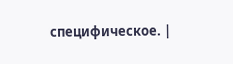специфическое. |